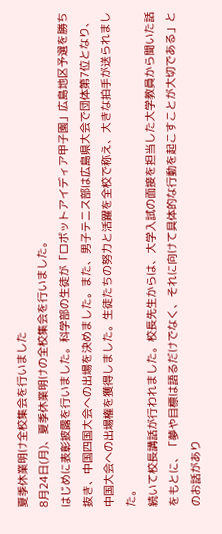夏季休業明け全校集会を行いました
8月24日(月)、夏季休業明けの全校集会を行いました。
はじめに表彰披露を行いました。科学部の生徒が「ロボットアイディア甲子園」広島地区予選を勝ち抜き、中国四国大会への出場を決めました。また、男子テニス部は広島県大会で団体第7位となり、中国大会への出場権を獲得しました。生徒たちの努力と活躍を全校で称え、大きな拍手が送られました。
続いて校長講話が行われました。校長先生からは、大学入試の面接を担当した大学教員から聞いた話をもとに、「夢や目標は語るだけでなく、それに向けて具体的な行動を起こすことが大切である」とのお話があり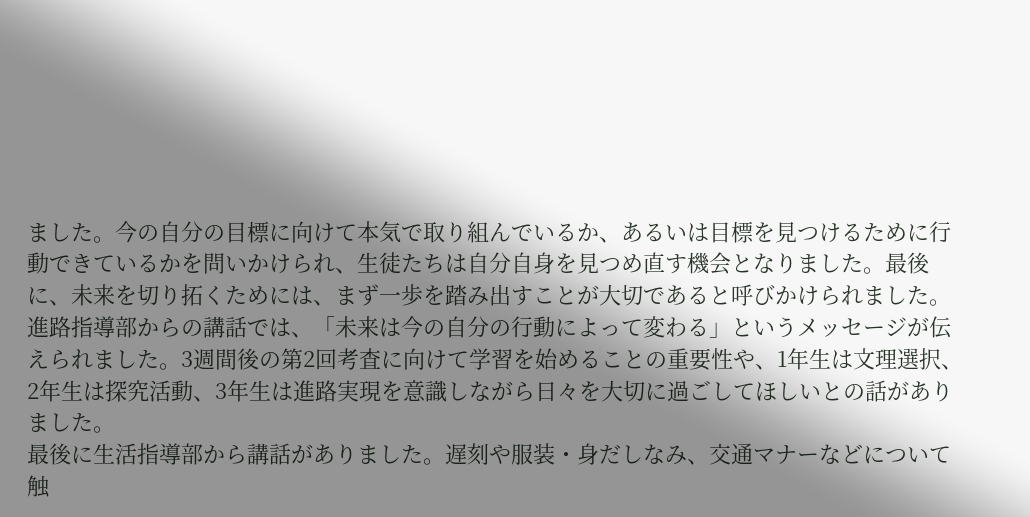ました。今の自分の目標に向けて本気で取り組んでいるか、あるいは目標を見つけるために行動できているかを問いかけられ、生徒たちは自分自身を見つめ直す機会となりました。最後に、未来を切り拓くためには、まず一歩を踏み出すことが大切であると呼びかけられました。
進路指導部からの講話では、「未来は今の自分の行動によって変わる」というメッセージが伝えられました。3週間後の第2回考査に向けて学習を始めることの重要性や、1年生は文理選択、2年生は探究活動、3年生は進路実現を意識しながら日々を大切に過ごしてほしいとの話がありました。
最後に生活指導部から講話がありました。遅刻や服装・身だしなみ、交通マナーなどについて触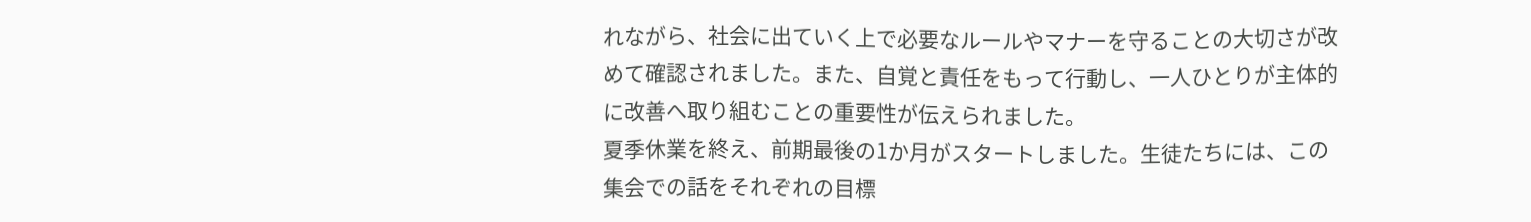れながら、社会に出ていく上で必要なルールやマナーを守ることの大切さが改めて確認されました。また、自覚と責任をもって行動し、一人ひとりが主体的に改善へ取り組むことの重要性が伝えられました。
夏季休業を終え、前期最後の1か月がスタートしました。生徒たちには、この集会での話をそれぞれの目標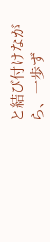と結び付けながら、一歩ず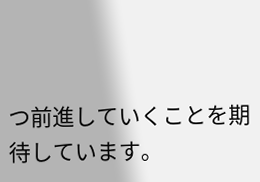つ前進していくことを期待しています。